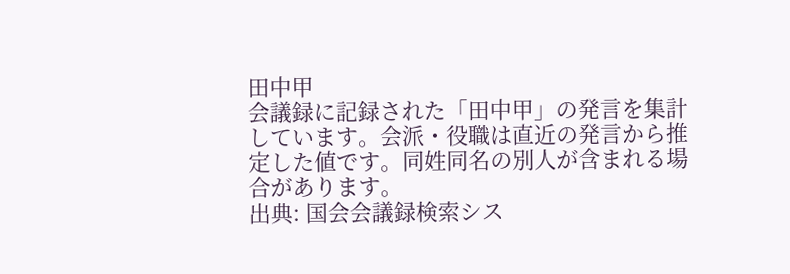田中甲
会議録に記録された「田中甲」の発言を集計しています。会派・役職は直近の発言から推定した値です。同姓同名の別人が含まれる場合があります。
出典: 国会会議録検索シス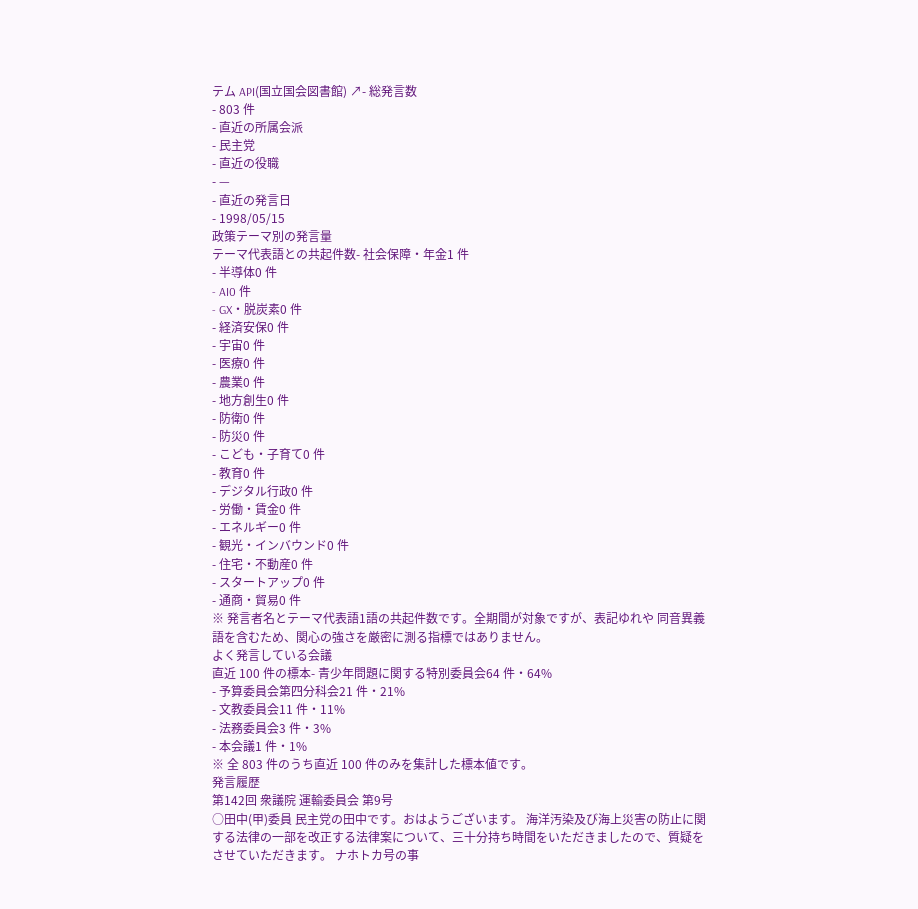テム API(国立国会図書館) ↗- 総発言数
- 803 件
- 直近の所属会派
- 民主党
- 直近の役職
- —
- 直近の発言日
- 1998/05/15
政策テーマ別の発言量
テーマ代表語との共起件数- 社会保障・年金1 件
- 半導体0 件
- AI0 件
- GX・脱炭素0 件
- 経済安保0 件
- 宇宙0 件
- 医療0 件
- 農業0 件
- 地方創生0 件
- 防衛0 件
- 防災0 件
- こども・子育て0 件
- 教育0 件
- デジタル行政0 件
- 労働・賃金0 件
- エネルギー0 件
- 観光・インバウンド0 件
- 住宅・不動産0 件
- スタートアップ0 件
- 通商・貿易0 件
※ 発言者名とテーマ代表語1語の共起件数です。全期間が対象ですが、表記ゆれや 同音異義語を含むため、関心の強さを厳密に測る指標ではありません。
よく発言している会議
直近 100 件の標本- 青少年問題に関する特別委員会64 件・64%
- 予算委員会第四分科会21 件・21%
- 文教委員会11 件・11%
- 法務委員会3 件・3%
- 本会議1 件・1%
※ 全 803 件のうち直近 100 件のみを集計した標本値です。
発言履歴
第142回 衆議院 運輸委員会 第9号
○田中(甲)委員 民主党の田中です。おはようございます。 海洋汚染及び海上災害の防止に関する法律の一部を改正する法律案について、三十分持ち時間をいただきましたので、質疑をさせていただきます。 ナホトカ号の事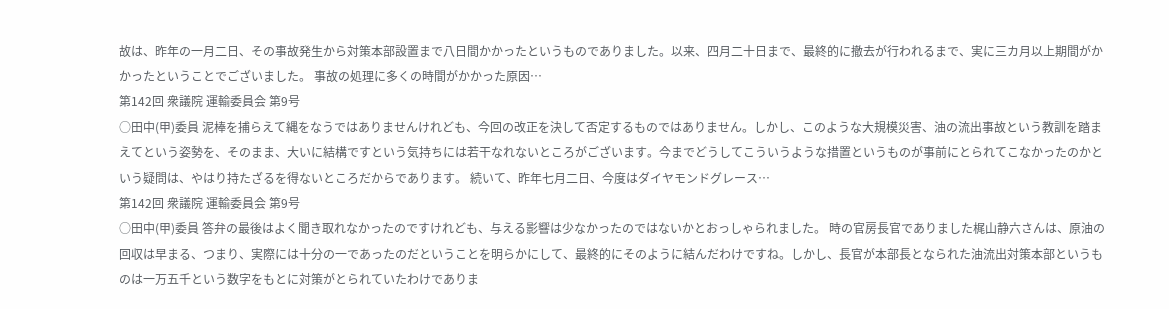故は、昨年の一月二日、その事故発生から対策本部設置まで八日間かかったというものでありました。以来、四月二十日まで、最終的に撤去が行われるまで、実に三カ月以上期間がかかったということでございました。 事故の処理に多くの時間がかかった原因…
第142回 衆議院 運輸委員会 第9号
○田中(甲)委員 泥棒を捕らえて縄をなうではありませんけれども、今回の改正を決して否定するものではありません。しかし、このような大規模災害、油の流出事故という教訓を踏まえてという姿勢を、そのまま、大いに結構ですという気持ちには若干なれないところがございます。今までどうしてこういうような措置というものが事前にとられてこなかったのかという疑問は、やはり持たざるを得ないところだからであります。 続いて、昨年七月二日、今度はダイヤモンドグレース…
第142回 衆議院 運輸委員会 第9号
○田中(甲)委員 答弁の最後はよく聞き取れなかったのですけれども、与える影響は少なかったのではないかとおっしゃられました。 時の官房長官でありました梶山静六さんは、原油の回収は早まる、つまり、実際には十分の一であったのだということを明らかにして、最終的にそのように結んだわけですね。しかし、長官が本部長となられた油流出対策本部というものは一万五千という数字をもとに対策がとられていたわけでありま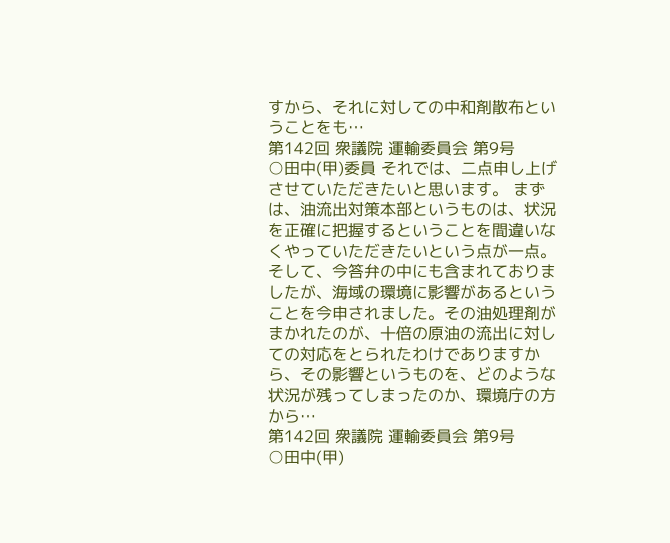すから、それに対しての中和剤散布ということをも…
第142回 衆議院 運輸委員会 第9号
○田中(甲)委員 それでは、二点申し上げさせていただきたいと思います。 まずは、油流出対策本部というものは、状況を正確に把握するということを間違いなくやっていただきたいという点が一点。 そして、今答弁の中にも含まれておりましたが、海域の環境に影響があるということを今申されました。その油処理剤がまかれたのが、十倍の原油の流出に対しての対応をとられたわけでありますから、その影響というものを、どのような状況が残ってしまったのか、環境庁の方から…
第142回 衆議院 運輸委員会 第9号
○田中(甲)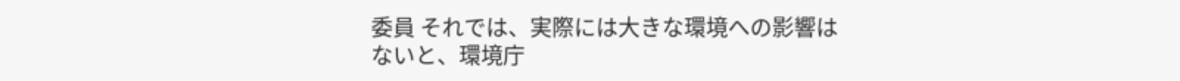委員 それでは、実際には大きな環境への影響はないと、環境庁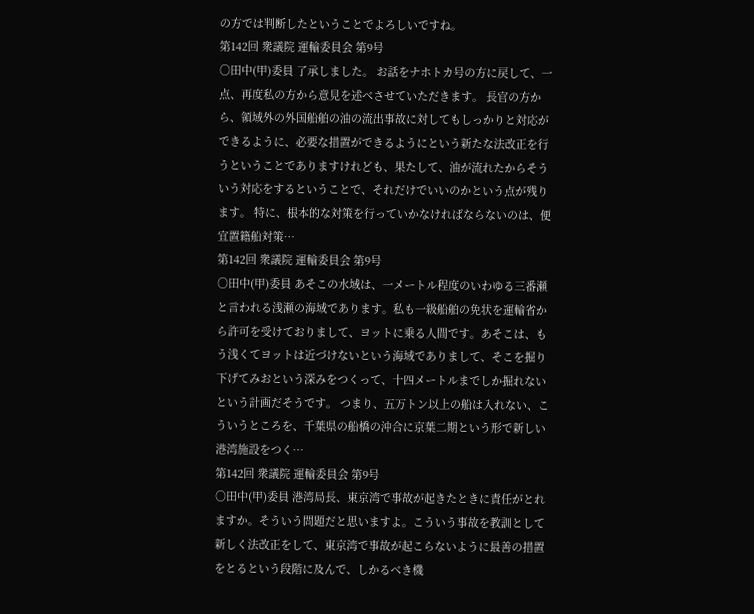の方では判断したということでよろしいですね。
第142回 衆議院 運輸委員会 第9号
○田中(甲)委員 了承しました。 お話をナホトカ号の方に戻して、一点、再度私の方から意見を述べさせていただきます。 長官の方から、領域外の外国船舶の油の流出事故に対してもしっかりと対応ができるように、必要な措置ができるようにという新たな法改正を行うということでありますけれども、果たして、油が流れたからそういう対応をするということで、それだけでいいのかという点が残ります。 特に、根本的な対策を行っていかなければならないのは、便宜置籍船対策…
第142回 衆議院 運輸委員会 第9号
○田中(甲)委員 あそこの水域は、一メートル程度のいわゆる三番瀬と言われる浅瀬の海域であります。私も一級船舶の免状を運輸省から許可を受けておりまして、ヨットに乗る人間です。あそこは、もう浅くてヨットは近づけないという海域でありまして、そこを掘り下げてみおという深みをつくって、十四メートルまでしか掘れないという計画だそうです。 つまり、五万トン以上の船は入れない、こういうところを、千葉県の船橋の沖合に京葉二期という形で新しい港湾施設をつく…
第142回 衆議院 運輸委員会 第9号
○田中(甲)委員 港湾局長、東京湾で事故が起きたときに責任がとれますか。そういう問題だと思いますよ。こういう事故を教訓として新しく法改正をして、東京湾で事故が起こらないように最善の措置をとるという段階に及んで、しかるべき機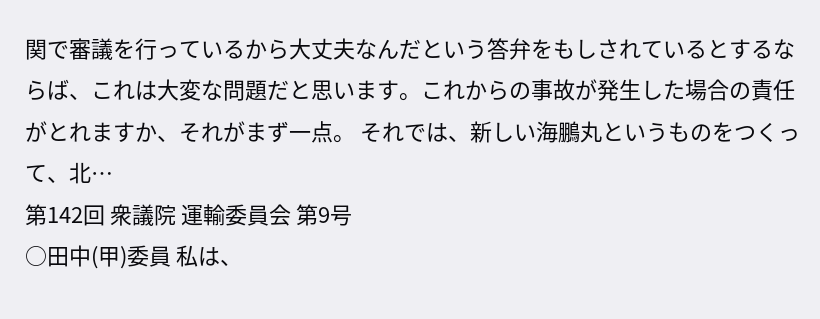関で審議を行っているから大丈夫なんだという答弁をもしされているとするならば、これは大変な問題だと思います。これからの事故が発生した場合の責任がとれますか、それがまず一点。 それでは、新しい海鵬丸というものをつくって、北…
第142回 衆議院 運輸委員会 第9号
○田中(甲)委員 私は、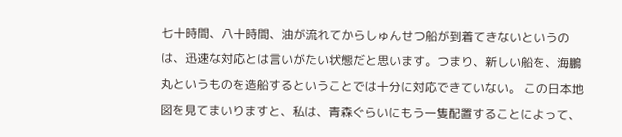七十時間、八十時間、油が流れてからしゅんせつ船が到着てきないというのは、迅速な対応とは言いがたい状態だと思います。つまり、新しい船を、海鵬丸というものを造船するということでは十分に対応できていない。 この日本地図を見てまいりますと、私は、青森ぐらいにもう一隻配置することによって、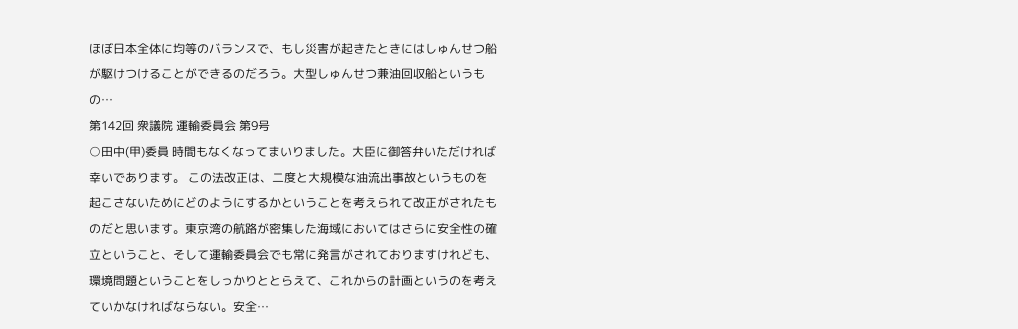ほぼ日本全体に均等のバランスで、もし災害が起きたときにはしゅんせつ船が駆けつけることができるのだろう。大型しゅんせつ兼油回収船というもの…
第142回 衆議院 運輸委員会 第9号
○田中(甲)委員 時間もなくなってまいりました。大臣に御答弁いただければ幸いであります。 この法改正は、二度と大規模な油流出事故というものを起こさないためにどのようにするかということを考えられて改正がされたものだと思います。東京湾の航路が密集した海域においてはさらに安全性の確立ということ、そして運輸委員会でも常に発言がされておりますけれども、環境問題ということをしっかりととらえて、これからの計画というのを考えていかなければならない。安全…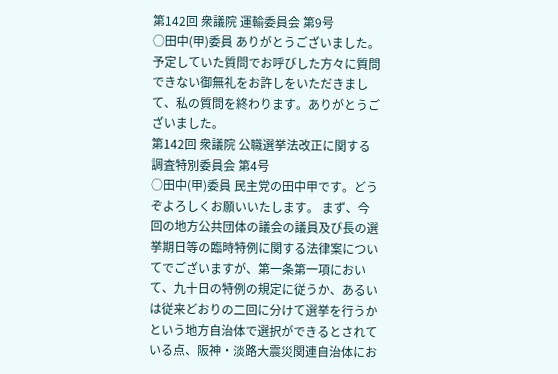第142回 衆議院 運輸委員会 第9号
○田中(甲)委員 ありがとうございました。 予定していた質問でお呼びした方々に質問できない御無礼をお許しをいただきまして、私の質問を終わります。ありがとうございました。
第142回 衆議院 公職選挙法改正に関する調査特別委員会 第4号
○田中(甲)委員 民主党の田中甲です。どうぞよろしくお願いいたします。 まず、今回の地方公共団体の議会の議員及び長の選挙期日等の臨時特例に関する法律案についてでございますが、第一条第一項において、九十日の特例の規定に従うか、あるいは従来どおりの二回に分けて選挙を行うかという地方自治体で選択ができるとされている点、阪神・淡路大震災関連自治体にお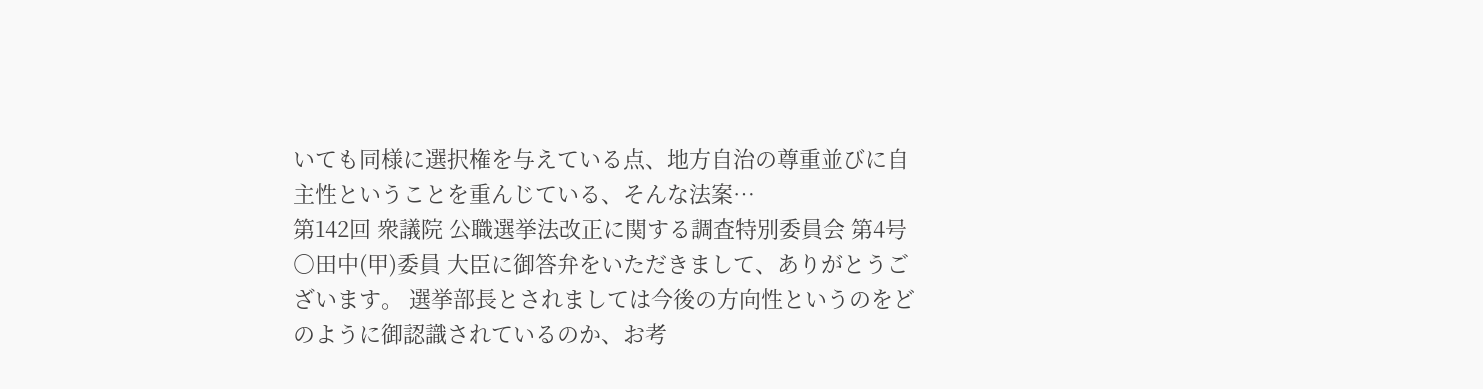いても同様に選択権を与えている点、地方自治の尊重並びに自主性ということを重んじている、そんな法案…
第142回 衆議院 公職選挙法改正に関する調査特別委員会 第4号
○田中(甲)委員 大臣に御答弁をいただきまして、ありがとうございます。 選挙部長とされましては今後の方向性というのをどのように御認識されているのか、お考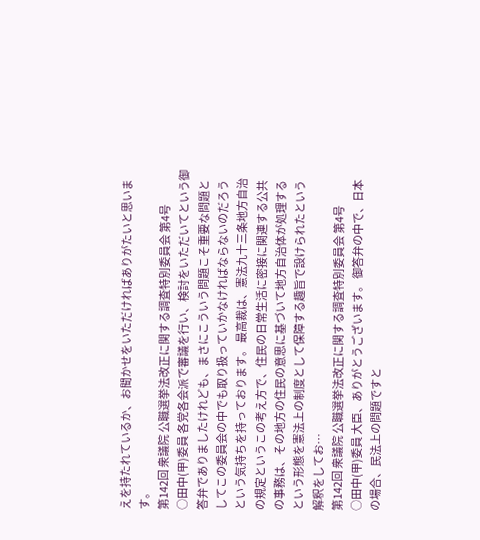えを持たれているか、お聞かせをいただければありがたいと思います。
第142回 衆議院 公職選挙法改正に関する調査特別委員会 第4号
○田中(甲)委員 各党各会派で審議を行い、検討をいただいてという御答弁でありましたけれども、まさにこういう問題こそ重要な問題としてこの委員会の中でも取り扱っていかなければならないのだろうという気持ちを持っております。 最高裁は、憲法九十三条地方自治の規定というこの考え方で、住民の日常生活に密接に関連する公共の事務は、その地方の住民の意思に基づいて地方自治体が処理するという形態を憲法上の制度として保障する趣旨で設けられたという解釈をしてお…
第142回 衆議院 公職選挙法改正に関する調査特別委員会 第4号
○田中(甲)委員 大臣、ありがとうございます。 御答弁の中で、日本の場合、民法上の問題ですと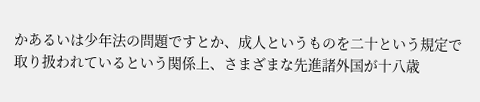かあるいは少年法の問題ですとか、成人というものを二十という規定で取り扱われているという関係上、さまざまな先進諸外国が十八歳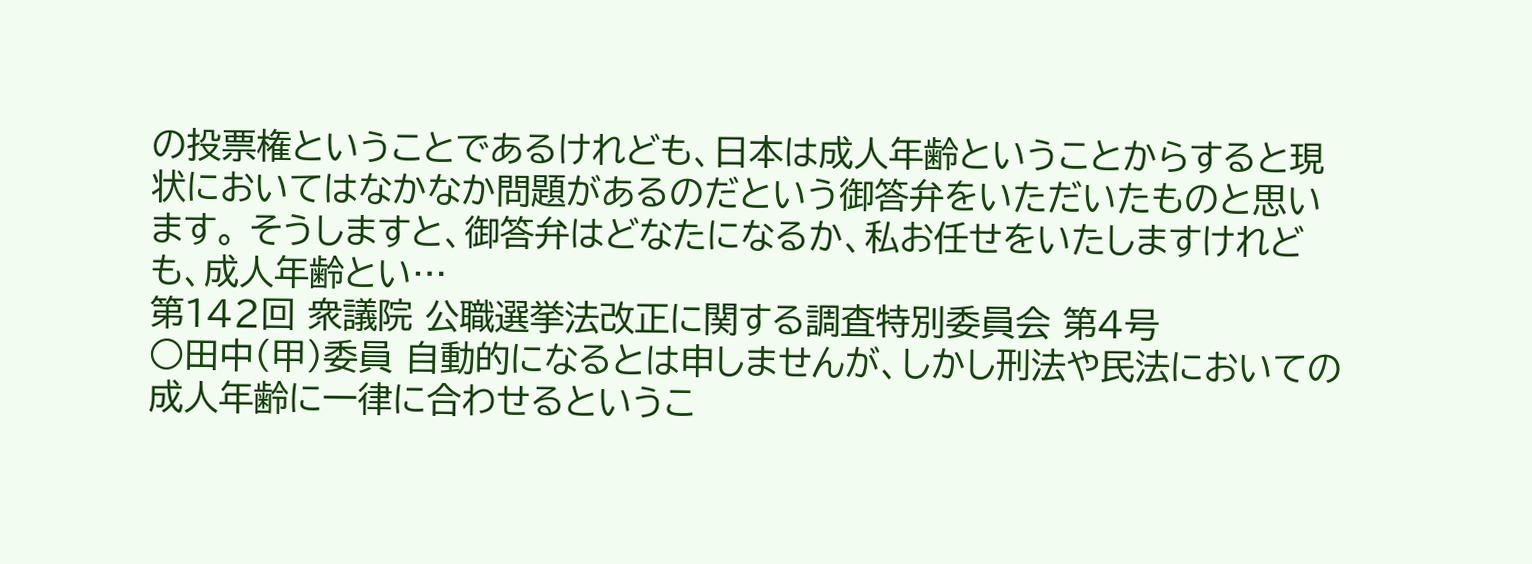の投票権ということであるけれども、日本は成人年齢ということからすると現状においてはなかなか問題があるのだという御答弁をいただいたものと思います。 そうしますと、御答弁はどなたになるか、私お任せをいたしますけれども、成人年齢とい…
第142回 衆議院 公職選挙法改正に関する調査特別委員会 第4号
○田中(甲)委員 自動的になるとは申しませんが、しかし刑法や民法においての成人年齢に一律に合わせるというこ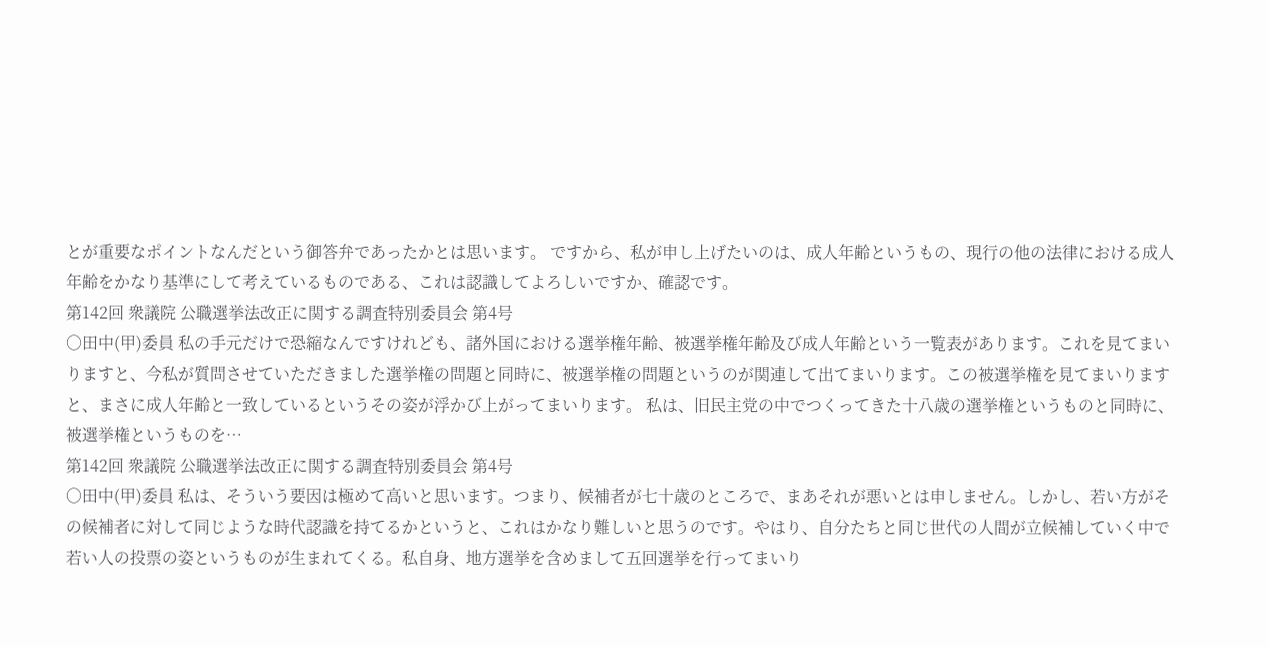とが重要なポイントなんだという御答弁であったかとは思います。 ですから、私が申し上げたいのは、成人年齢というもの、現行の他の法律における成人年齢をかなり基準にして考えているものである、これは認識してよろしいですか、確認です。
第142回 衆議院 公職選挙法改正に関する調査特別委員会 第4号
○田中(甲)委員 私の手元だけで恐縮なんですけれども、諸外国における選挙権年齢、被選挙権年齢及び成人年齢という一覧表があります。これを見てまいりますと、今私が質問させていただきました選挙権の問題と同時に、被選挙権の問題というのが関連して出てまいります。この被選挙権を見てまいりますと、まさに成人年齢と一致しているというその姿が浮かび上がってまいります。 私は、旧民主党の中でつくってきた十八歳の選挙権というものと同時に、被選挙権というものを…
第142回 衆議院 公職選挙法改正に関する調査特別委員会 第4号
○田中(甲)委員 私は、そういう要因は極めて高いと思います。つまり、候補者が七十歳のところで、まあそれが悪いとは申しません。しかし、若い方がその候補者に対して同じような時代認識を持てるかというと、これはかなり難しいと思うのです。やはり、自分たちと同じ世代の人間が立候補していく中で若い人の投票の姿というものが生まれてくる。私自身、地方選挙を含めまして五回選挙を行ってまいり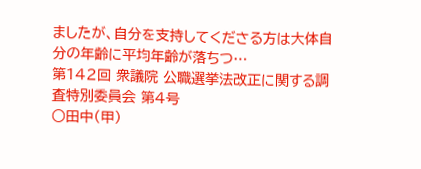ましたが、自分を支持してくださる方は大体自分の年齢に平均年齢が落ちつ…
第142回 衆議院 公職選挙法改正に関する調査特別委員会 第4号
○田中(甲)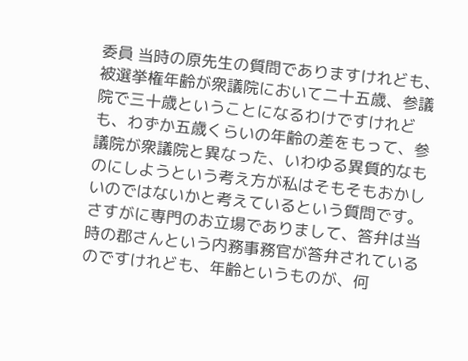委員 当時の原先生の質問でありますけれども、被選挙権年齢が衆議院において二十五歳、参議院で三十歳ということになるわけですけれども、わずか五歳くらいの年齢の差をもって、参議院が衆議院と異なった、いわゆる異質的なものにしようという考え方が私はそもそもおかしいのではないかと考えているという質問です。さすがに専門のお立場でありまして、答弁は当時の郡さんという内務事務官が答弁されているのですけれども、年齢というものが、何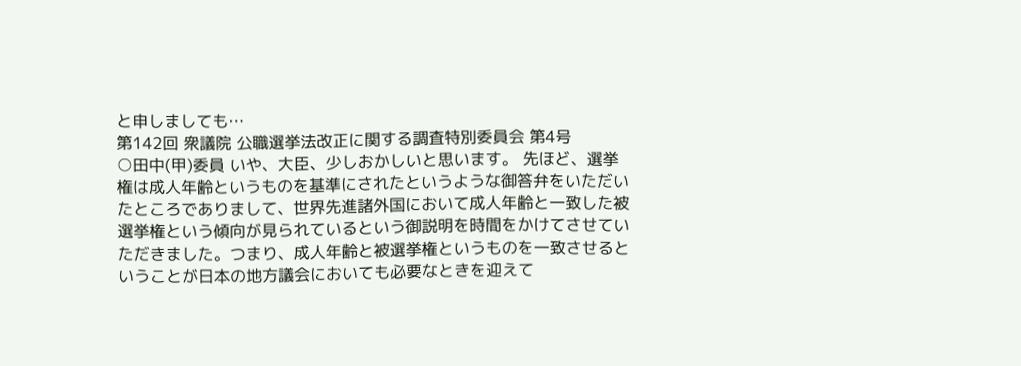と申しましても…
第142回 衆議院 公職選挙法改正に関する調査特別委員会 第4号
○田中(甲)委員 いや、大臣、少しおかしいと思います。 先ほど、選挙権は成人年齢というものを基準にされたというような御答弁をいただいたところでありまして、世界先進諸外国において成人年齢と一致した被選挙権という傾向が見られているという御説明を時間をかけてさせていただきました。つまり、成人年齢と被選挙権というものを一致させるということが日本の地方議会においても必要なときを迎えて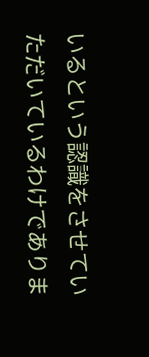いるという認識をさせていただいているわけでありま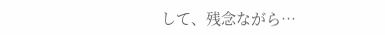して、残念ながら…